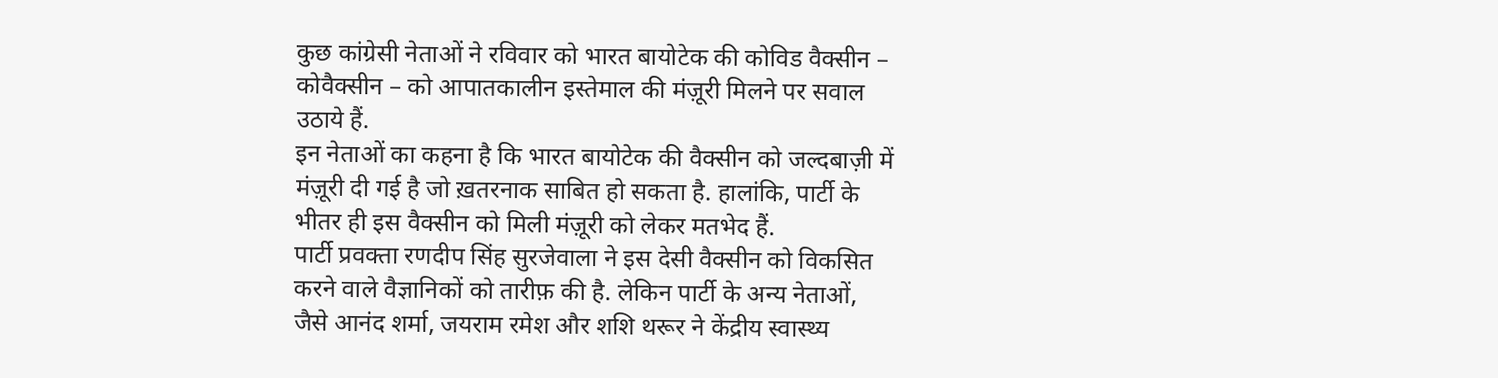कुछ कांग्रेसी नेताओं ने रविवार को भारत बायोटेक की कोविड वैक्सीन – कोवैक्सीन – को आपातकालीन इस्तेमाल की मंज़ूरी मिलने पर सवाल उठाये हैं.
इन नेताओं का कहना है कि भारत बायोटेक की वैक्सीन को जल्दबाज़ी में मंज़ूरी दी गई है जो ख़तरनाक साबित हो सकता है. हालांकि, पार्टी के भीतर ही इस वैक्सीन को मिली मंज़ूरी को लेकर मतभेद हैं.
पार्टी प्रवक्ता रणदीप सिंह सुरजेवाला ने इस देसी वैक्सीन को विकसित करने वाले वैज्ञानिकों को तारीफ़ की है. लेकिन पार्टी के अन्य नेताओं, जैसे आनंद शर्मा, जयराम रमेश और शशि थरूर ने केंद्रीय स्वास्थ्य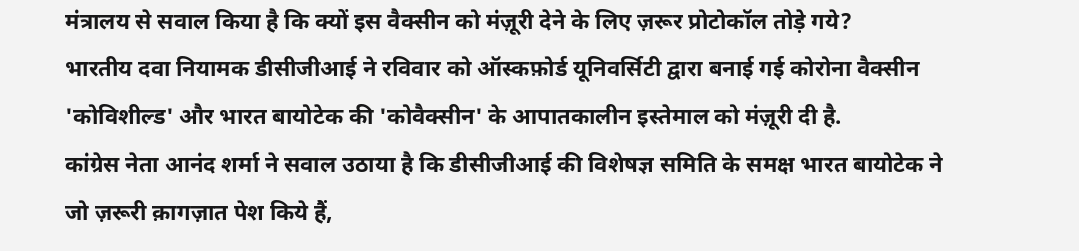मंत्रालय से सवाल किया है कि क्यों इस वैक्सीन को मंज़ूरी देने के लिए ज़रूर प्रोटोकॉल तोड़े गये?
भारतीय दवा नियामक डीसीजीआई ने रविवार को ऑस्कफ़ोर्ड यूनिवर्सिटी द्वारा बनाई गई कोरोना वैक्सीन 'कोविशील्ड' और भारत बायोटेक की 'कोवैक्सीन' के आपातकालीन इस्तेमाल को मंज़ूरी दी है.
कांग्रेस नेता आनंद शर्मा ने सवाल उठाया है कि डीसीजीआई की विशेषज्ञ समिति के समक्ष भारत बायोटेक ने जो ज़रूरी क़ागज़ात पेश किये हैं,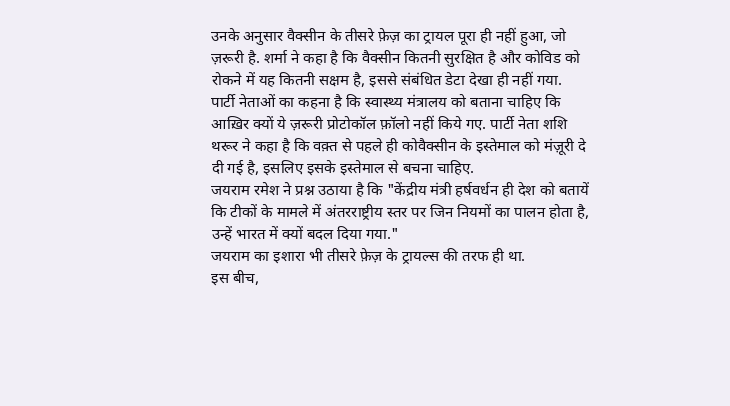उनके अनुसार वैक्सीन के तीसरे फ़ेज़ का ट्रायल पूरा ही नहीं हुआ, जो ज़रूरी है. शर्मा ने कहा है कि वैक्सीन कितनी सुरक्षित है और कोविड को रोकने में यह कितनी सक्षम है, इससे संबंधित डेटा देखा ही नहीं गया.
पार्टी नेताओं का कहना है कि स्वास्थ्य मंत्रालय को बताना चाहिए कि आख़िर क्यों ये ज़रूरी प्रोटोकॉल फ़ॉलो नहीं किये गए. पार्टी नेता शशि थरूर ने कहा है कि वक़्त से पहले ही कोवैक्सीन के इस्तेमाल को मंज़ूरी दे दी गई है, इसलिए इसके इस्तेमाल से बचना चाहिए.
जयराम रमेश ने प्रश्न उठाया है कि "केंद्रीय मंत्री हर्षवर्धन ही देश को बतायें कि टीकों के मामले में अंतरराष्ट्रीय स्तर पर जिन नियमों का पालन होता है, उन्हें भारत में क्यों बदल दिया गया."
जयराम का इशारा भी तीसरे फ़ेज़ के ट्रायल्स की तरफ ही था.
इस बीच,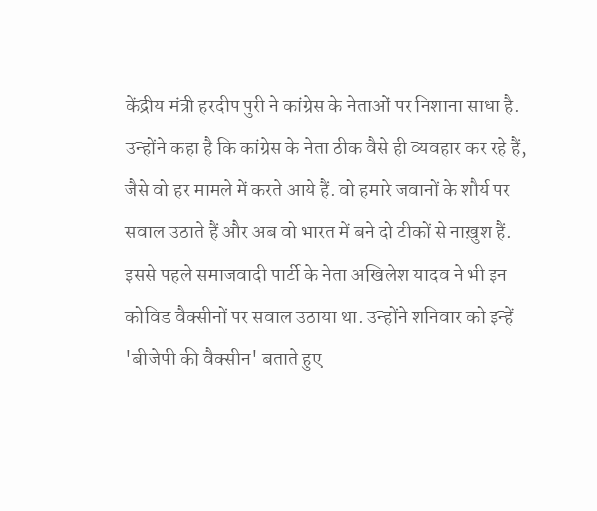केंद्रीय मंत्री हरदीप पुरी ने कांग्रेस के नेताओं पर निशाना साधा है. उन्होंने कहा है कि कांग्रेस के नेता ठीक वैसे ही व्यवहार कर रहे हैं, जैसे वो हर मामले में करते आये हैं. वो हमारे जवानों के शौर्य पर सवाल उठाते हैं और अब वो भारत में बने दो टीकों से नाख़ुश हैं.
इससे पहले समाजवादी पार्टी के नेता अखिलेश यादव ने भी इन कोविड वैक्सीनों पर सवाल उठाया था. उन्होंने शनिवार को इन्हें 'बीजेपी की वैक्सीन' बताते हुए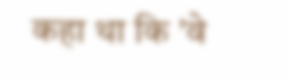कहा था कि 'वे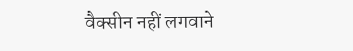वैक्सीन नहीं लगवाने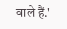वाले हैं.'